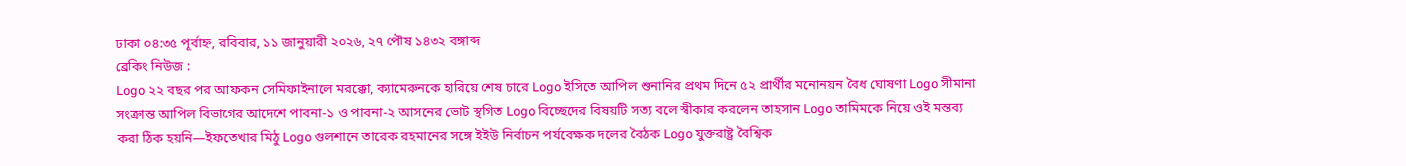ঢাকা ০৪:৩৫ পূর্বাহ্ন, রবিবার, ১১ জানুয়ারী ২০২৬, ২৭ পৌষ ১৪৩২ বঙ্গাব্দ
ব্রেকিং নিউজ :
Logo ২২ বছর পর আফকন সেমিফাইনালে মরক্কো, ক্যামেরুনকে হারিয়ে শেষ চারে Logo ইসিতে আপিল শুনানির প্রথম দিনে ৫২ প্রার্থীর মনোনয়ন বৈধ ঘোষণা Logo সীমানা সংক্রান্ত আপিল বিভাগের আদেশে পাবনা-১ ও পাবনা-২ আসনের ভোট স্থগিত Logo বিচ্ছেদের বিষয়টি সত্য বলে স্বীকার করলেন তাহসান Logo তামিমকে নিয়ে ওই মন্তব্য করা ঠিক হয়নি—ইফতেখার মিঠু Logo গুলশানে তারেক রহমানের সঙ্গে ইইউ নির্বাচন পর্যবেক্ষক দলের বৈঠক Logo যুক্তরাষ্ট্র বৈশ্বিক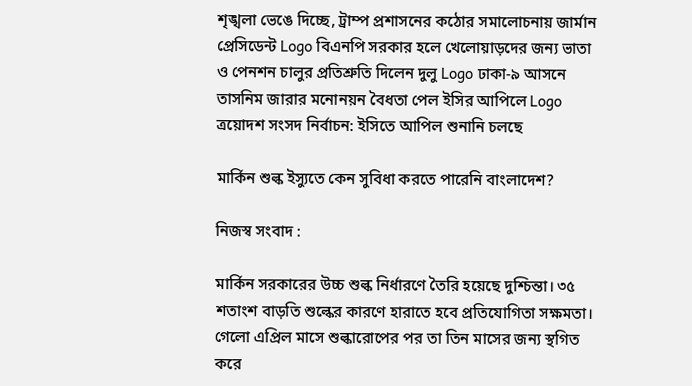শৃঙ্খলা ভেঙে দিচ্ছে, ট্রাম্প প্রশাসনের কঠোর সমালোচনায় জার্মান প্রেসিডেন্ট Logo বিএনপি সরকার হলে খেলোয়াড়দের জন্য ভাতা ও পেনশন চালুর প্রতিশ্রুতি দিলেন দুলু Logo ঢাকা-৯ আসনে তাসনিম জারার মনোনয়ন বৈধতা পেল ইসির আপিলে Logo ত্রয়োদশ সংসদ নির্বাচন: ইসিতে আপিল শুনানি চলছে

মার্কিন শুল্ক ইস্যুতে কেন সুবিধা করতে পারেনি বাংলাদেশ?

নিজস্ব সংবাদ :

মার্কিন সরকারের উচ্চ শুল্ক নির্ধারণে তৈরি হয়েছে দুশ্চিন্তা। ৩৫ শতাংশ বাড়তি শুল্কের কারণে হারাতে হবে প্রতিযোগিতা সক্ষমতা। গেলো এপ্রিল মাসে শুল্কারোপের পর তা তিন মাসের জন্য স্থগিত করে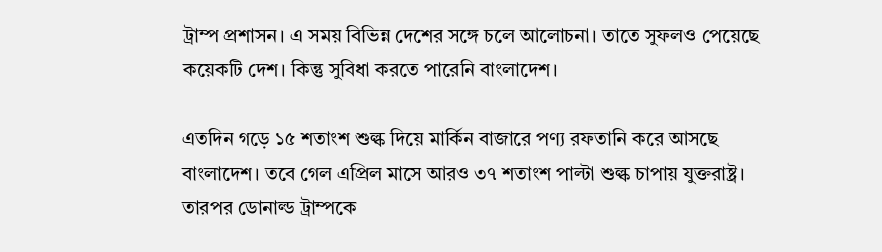ট্রাম্প প্রশাসন। এ সময় বিভিন্ন দেশের সঙ্গে চলে আলোচনা। তাতে সুফলও পেয়েছে কয়েকটি দেশ। কিন্তু সুবিধা করতে পারেনি বাংলাদেশ।

এতদিন গড়ে ১৫ শতাংশ শুল্ক দিয়ে মার্কিন বাজারে পণ্য রফতানি করে আসছে বাংলাদেশ। তবে গেল এপ্রিল মাসে আরও ৩৭ শতাংশ পাল্টা শুল্ক চাপায় যুক্তরাষ্ট্র। তারপর ডোনাল্ড ট্রাম্পকে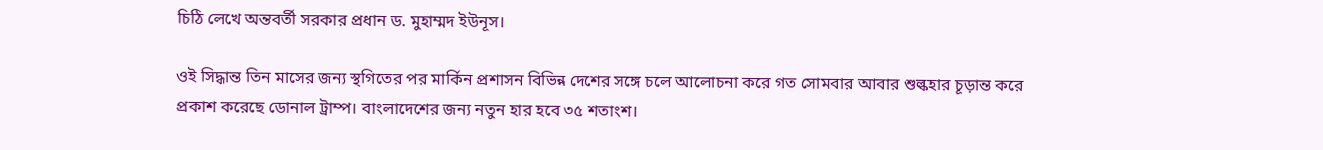চিঠি লেখে অন্তবর্তী সরকার প্রধান ড. মুহাম্মদ ইউনূস।

ওই সিদ্ধান্ত তিন মাসের জন্য স্থগিতের পর মার্কিন প্রশাসন বিভিন্ন দেশের সঙ্গে চলে আলোচনা করে গত সোমবার আবার শুল্কহার চূড়ান্ত করে প্রকাশ করেছে ডোনাল ট্রাম্প। বাংলাদেশের জন্য নতুন হার হবে ৩৫ শতাংশ।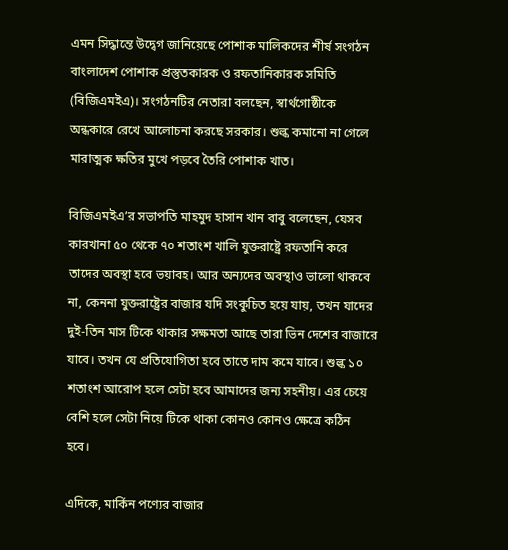এমন সিদ্ধান্তে উদ্বেগ জানিয়েছে পোশাক মালিকদের শীর্ষ সংগঠন বাংলাদেশ পোশাক প্রস্তুতকারক ও রফতানিকারক সমিতি (বিজিএমইএ)। সংগঠনটির নেতারা বলছেন, স্বার্থগোষ্ঠীকে অন্ধকারে রেখে আলোচনা করছে সরকার। শুল্ক কমানো না গেলে মারাত্মক ক্ষতির মুখে পড়বে তৈরি পোশাক খাত।

বিজিএমইএ’র সভাপতি মাহমুদ হাসান খান বাবু বলেছেন, যেসব কারখানা ৫০ থেকে ৭০ শতাংশ খালি যুক্তরাষ্ট্রে রফতানি করে তাদের অবস্থা হবে ভয়াবহ। আর অন্যদের অবস্থাও ভালো থাকবে না, কেননা যুক্তরাষ্ট্রের বাজার যদি সংকুচিত হয়ে যায়, তখন যাদের দুই-তিন মাস টিকে থাকার সক্ষমতা আছে তারা ভিন দেশের বাজারে যাবে। তখন যে প্রতিযোগিতা হবে তাতে দাম কমে যাবে। শুল্ক ১০ শতাংশ আরোপ হলে সেটা হবে আমাদের জন্য সহনীয়। এর চেয়ে বেশি হলে সেটা নিয়ে টিকে থাকা কোনও কোনও ক্ষেত্রে কঠিন হবে।

এদিকে, মার্কিন পণ্যের বাজার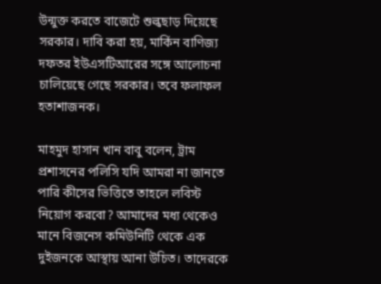উন্মুক্ত করতে বাজেটে শুল্কছাড় দিয়েছে সরকার। দাবি করা হয়, মার্কিন বাণিজ্য দফতর ইউএসটিআরের সঙ্গে আলোচনা চালিয়েছে গেছে সরকার। তবে ফলাফল হতাশাজনক।

মাহমুদ হাসান খান বাবু বলেন, ট্রাম প্রশাসনের পলিসি যদি আমরা না জানতে পারি কীসের ভিত্তিতে তাহলে লবিস্ট নিয়োগ করবো? আমাদের মধ্য থেকেও মানে বিজনেস কমিউনিটি থেকে এক দুইজনকে আস্থায় আনা উচিত। তাদেরকে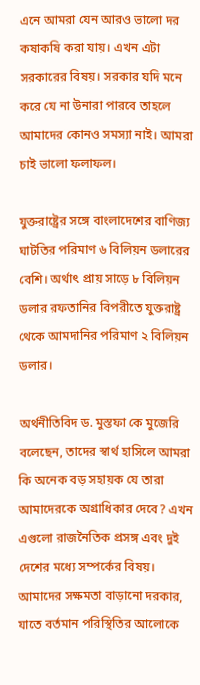এনে আমরা যেন আরও ভালো দর কষাকষি করা যায়। এখন এটা সরকারের বিষয়। সরকার যদি মনে করে যে না উনারা পারবে তাহলে আমাদের কোনও সমস্যা নাই। আমরা চাই ভালো ফলাফল।

যুক্তরাষ্ট্রের সঙ্গে বাংলাদেশের বাণিজ্য ঘাটতির পরিমাণ ৬ বিলিয়ন ডলারের বেশি। অর্থাৎ প্রায় সাড়ে ৮ বিলিয়ন ডলার রফতানির বিপরীতে যুক্তরাষ্ট্র থেকে আমদানির পরিমাণ ২ বিলিয়ন ডলার।

অর্থনীতিবিদ ড. মুস্তফা কে মুজেরি বলেছেন, তাদের স্বার্থ হাসিলে আমরা কি অনেক বড় সহায়ক যে তারা আমাদেরকে অগ্রাধিকার দেবে? এখন এগুলো রাজনৈতিক প্রসঙ্গ এবং দুই দেশের মধ্যে সম্পর্কের বিষয়। আমাদের সক্ষমতা বাড়ানো দরকার, যাতে বর্তমান পরিস্থিতির আলোকে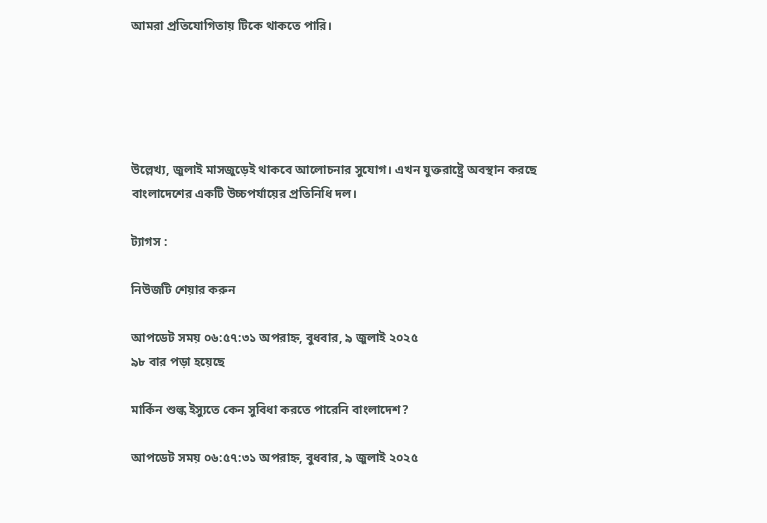আমরা প্রতিযোগিতায় টিকে থাকতে পারি।





উল্লেখ্য, জুলাই মাসজুড়েই থাকবে আলোচনার সুযোগ। এখন যুক্তরাষ্ট্রে অবস্থান করছে বাংলাদেশের একটি উচ্চপর্যায়ের প্রতিনিধি দল।

ট্যাগস :

নিউজটি শেয়ার করুন

আপডেট সময় ০৬:৫৭:৩১ অপরাহ্ন, বুধবার, ৯ জুলাই ২০২৫
৯৮ বার পড়া হয়েছে

মার্কিন শুল্ক ইস্যুতে কেন সুবিধা করতে পারেনি বাংলাদেশ?

আপডেট সময় ০৬:৫৭:৩১ অপরাহ্ন, বুধবার, ৯ জুলাই ২০২৫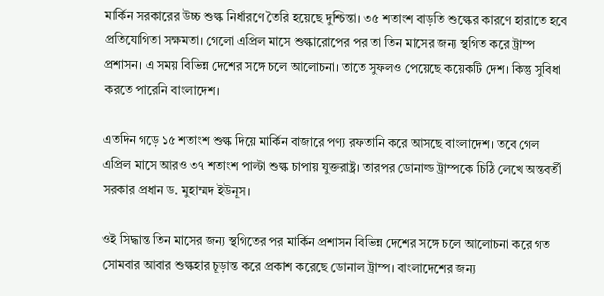মার্কিন সরকারের উচ্চ শুল্ক নির্ধারণে তৈরি হয়েছে দুশ্চিন্তা। ৩৫ শতাংশ বাড়তি শুল্কের কারণে হারাতে হবে প্রতিযোগিতা সক্ষমতা। গেলো এপ্রিল মাসে শুল্কারোপের পর তা তিন মাসের জন্য স্থগিত করে ট্রাম্প প্রশাসন। এ সময় বিভিন্ন দেশের সঙ্গে চলে আলোচনা। তাতে সুফলও পেয়েছে কয়েকটি দেশ। কিন্তু সুবিধা করতে পারেনি বাংলাদেশ।

এতদিন গড়ে ১৫ শতাংশ শুল্ক দিয়ে মার্কিন বাজারে পণ্য রফতানি করে আসছে বাংলাদেশ। তবে গেল এপ্রিল মাসে আরও ৩৭ শতাংশ পাল্টা শুল্ক চাপায় যুক্তরাষ্ট্র। তারপর ডোনাল্ড ট্রাম্পকে চিঠি লেখে অন্তবর্তী সরকার প্রধান ড. মুহাম্মদ ইউনূস।

ওই সিদ্ধান্ত তিন মাসের জন্য স্থগিতের পর মার্কিন প্রশাসন বিভিন্ন দেশের সঙ্গে চলে আলোচনা করে গত সোমবার আবার শুল্কহার চূড়ান্ত করে প্রকাশ করেছে ডোনাল ট্রাম্প। বাংলাদেশের জন্য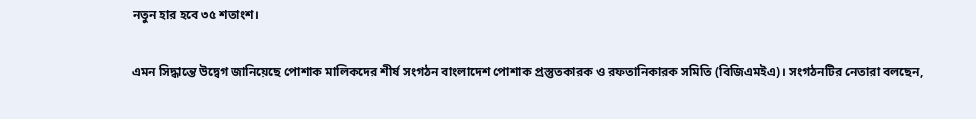নতুন হার হবে ৩৫ শতাংশ।

এমন সিদ্ধান্তে উদ্বেগ জানিয়েছে পোশাক মালিকদের শীর্ষ সংগঠন বাংলাদেশ পোশাক প্রস্তুতকারক ও রফতানিকারক সমিতি (বিজিএমইএ)। সংগঠনটির নেতারা বলছেন,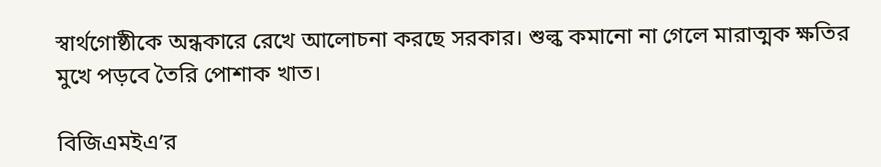স্বার্থগোষ্ঠীকে অন্ধকারে রেখে আলোচনা করছে সরকার। শুল্ক কমানো না গেলে মারাত্মক ক্ষতির মুখে পড়বে তৈরি পোশাক খাত।

বিজিএমইএ’র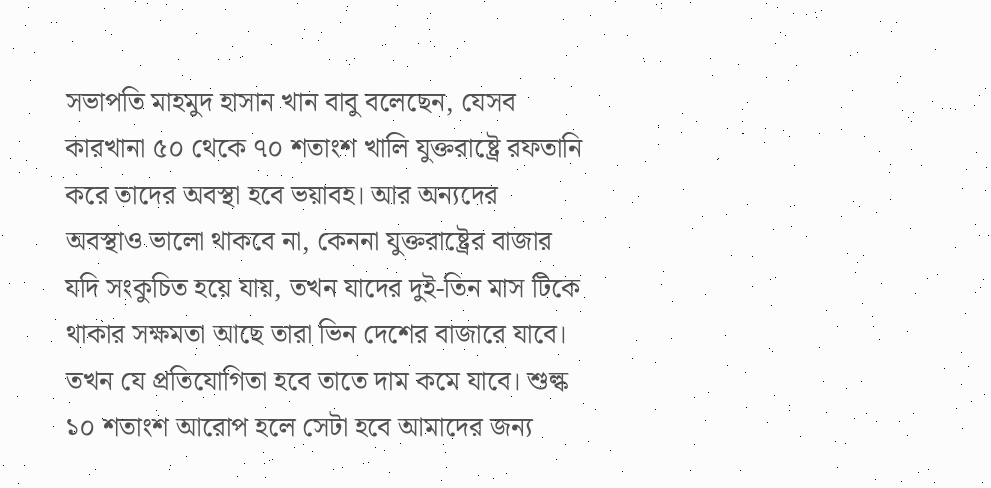সভাপতি মাহমুদ হাসান খান বাবু বলেছেন, যেসব কারখানা ৫০ থেকে ৭০ শতাংশ খালি যুক্তরাষ্ট্রে রফতানি করে তাদের অবস্থা হবে ভয়াবহ। আর অন্যদের অবস্থাও ভালো থাকবে না, কেননা যুক্তরাষ্ট্রের বাজার যদি সংকুচিত হয়ে যায়, তখন যাদের দুই-তিন মাস টিকে থাকার সক্ষমতা আছে তারা ভিন দেশের বাজারে যাবে। তখন যে প্রতিযোগিতা হবে তাতে দাম কমে যাবে। শুল্ক ১০ শতাংশ আরোপ হলে সেটা হবে আমাদের জন্য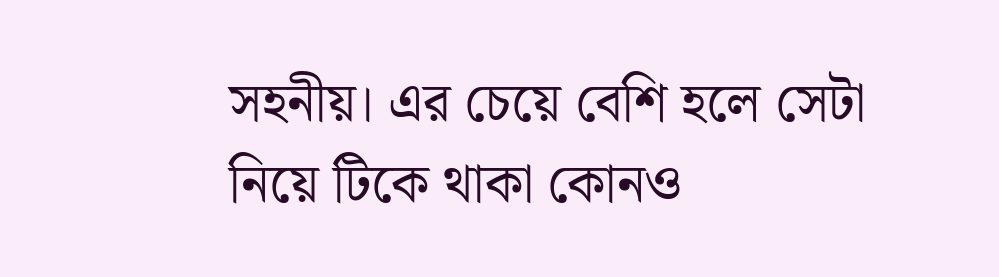সহনীয়। এর চেয়ে বেশি হলে সেটা নিয়ে টিকে থাকা কোনও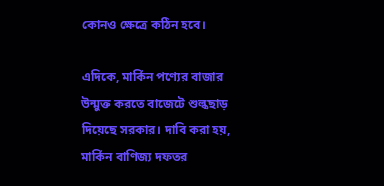কোনও ক্ষেত্রে কঠিন হবে।

এদিকে, মার্কিন পণ্যের বাজার উন্মুক্ত করতে বাজেটে শুল্কছাড় দিয়েছে সরকার। দাবি করা হয়, মার্কিন বাণিজ্য দফতর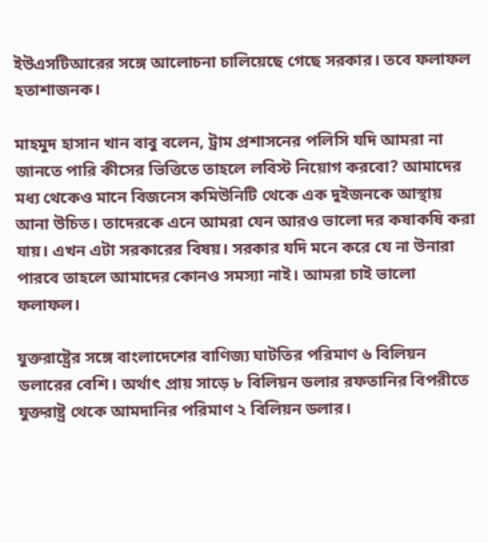ইউএসটিআরের সঙ্গে আলোচনা চালিয়েছে গেছে সরকার। তবে ফলাফল হতাশাজনক।

মাহমুদ হাসান খান বাবু বলেন, ট্রাম প্রশাসনের পলিসি যদি আমরা না জানতে পারি কীসের ভিত্তিতে তাহলে লবিস্ট নিয়োগ করবো? আমাদের মধ্য থেকেও মানে বিজনেস কমিউনিটি থেকে এক দুইজনকে আস্থায় আনা উচিত। তাদেরকে এনে আমরা যেন আরও ভালো দর কষাকষি করা যায়। এখন এটা সরকারের বিষয়। সরকার যদি মনে করে যে না উনারা পারবে তাহলে আমাদের কোনও সমস্যা নাই। আমরা চাই ভালো ফলাফল।

যুক্তরাষ্ট্রের সঙ্গে বাংলাদেশের বাণিজ্য ঘাটতির পরিমাণ ৬ বিলিয়ন ডলারের বেশি। অর্থাৎ প্রায় সাড়ে ৮ বিলিয়ন ডলার রফতানির বিপরীতে যুক্তরাষ্ট্র থেকে আমদানির পরিমাণ ২ বিলিয়ন ডলার।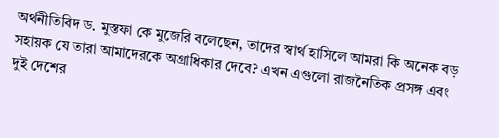অর্থনীতিবিদ ড. মুস্তফা কে মুজেরি বলেছেন, তাদের স্বার্থ হাসিলে আমরা কি অনেক বড় সহায়ক যে তারা আমাদেরকে অগ্রাধিকার দেবে? এখন এগুলো রাজনৈতিক প্রসঙ্গ এবং দুই দেশের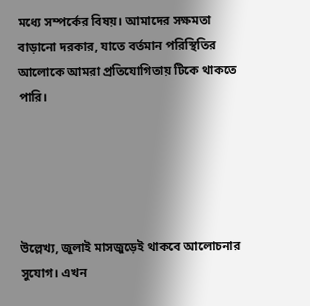মধ্যে সম্পর্কের বিষয়। আমাদের সক্ষমতা বাড়ানো দরকার, যাতে বর্তমান পরিস্থিতির আলোকে আমরা প্রতিযোগিতায় টিকে থাকতে পারি।





উল্লেখ্য, জুলাই মাসজুড়েই থাকবে আলোচনার সুযোগ। এখন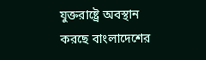যুক্তরাষ্ট্রে অবস্থান করছে বাংলাদেশের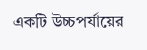একটি উচ্চপর্যায়ের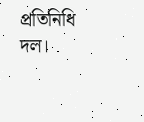প্রতিনিধি দল।